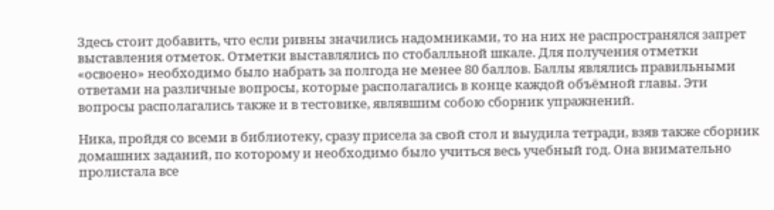Здесь стоит добавить, что если ривны значились надомниками, то на них не распространялся запрет выставления отметок. Отметки выставлялись по стобалльной шкале. Для получения отметки «освоено» необходимо было набрать за полгода не менее 80 баллов. Баллы являлись правильными ответами на различные вопросы, которые располагались в конце каждой объёмной главы. Эти вопросы располагались также и в тестовике, являвшим собою сборник упражнений.

Ника, пройдя со всеми в библиотеку, сразу присела за свой стол и выудила тетради, взяв также сборник домашних заданий, по которому и необходимо было учиться весь учебный год. Она внимательно пролистала все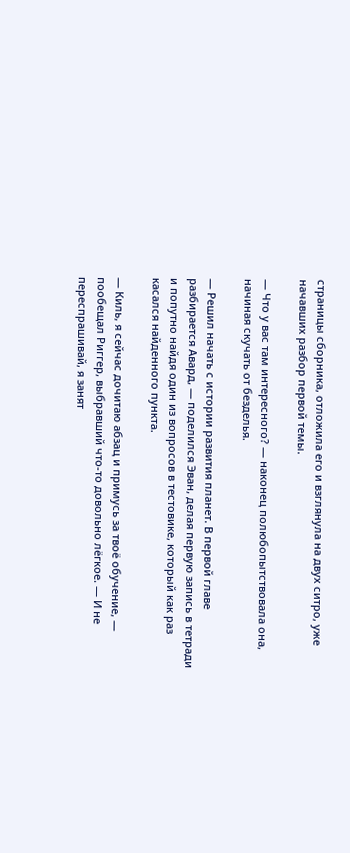страницы сборника, отложила его и взглянула на двух ситро, уже начавших разбор первой темы.

— Что у вас там интересного? — наконец полюбопытствовала она, начиная скучать от безделья.

— Решил начать с истории развития планет. В первой главе разбирается Авард, — поделился Эван, делая первую запись в тетради и попутно найдя один из вопросов в тестовике, который как раз касался найденного пункта.

— Киль, я сейчас дочитаю абзац и примусь за твоё обучение, — пообещал Риггер, выбравший что-то довольно лёгкое. — И не переспрашивай, я занят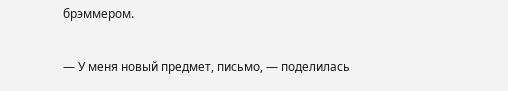брэммером.

— У меня новый предмет, письмо, — поделилась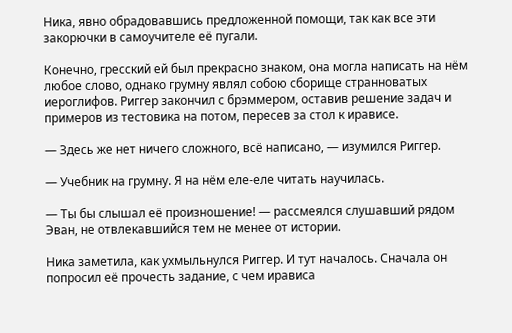Ника, явно обрадовавшись предложенной помощи, так как все эти закорючки в самоучителе её пугали.

Конечно, гресский ей был прекрасно знаком, она могла написать на нём любое слово, однако грумну являл собою сборище странноватых иероглифов. Риггер закончил с брэммером, оставив решение задач и примеров из тестовика на потом, пересев за стол к ирависе.

— Здесь же нет ничего сложного, всё написано, — изумился Риггер.

— Учебник на грумну. Я на нём еле-еле читать научилась.

— Ты бы слышал её произношение! — рассмеялся слушавший рядом Эван, не отвлекавшийся тем не менее от истории.

Ника заметила, как ухмыльнулся Риггер. И тут началось. Сначала он попросил её прочесть задание, с чем ирависа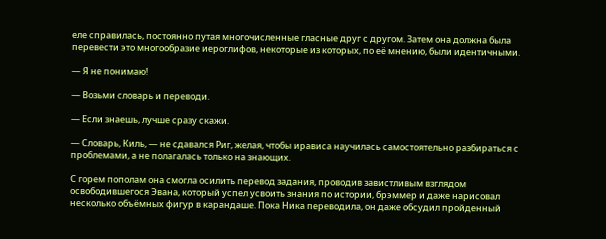еле справилась, постоянно путая многочисленные гласные друг с другом. Затем она должна была перевести это многообразие иероглифов, некоторые из которых, по её мнению, были идентичными.

— Я не понимаю!

— Возьми словарь и переводи.

— Если знаешь, лучше сразу скажи.

— Словарь, Киль, — не сдавался Риг, желая, чтобы ирависа научилась самостоятельно разбираться с проблемами, а не полагалась только на знающих.

С горем пополам она смогла осилить перевод задания, проводив завистливым взглядом освободившегося Эвана, который успел усвоить знания по истории, брэммер и даже нарисовал несколько объёмных фигур в карандаше. Пока Ника переводила, он даже обсудил пройденный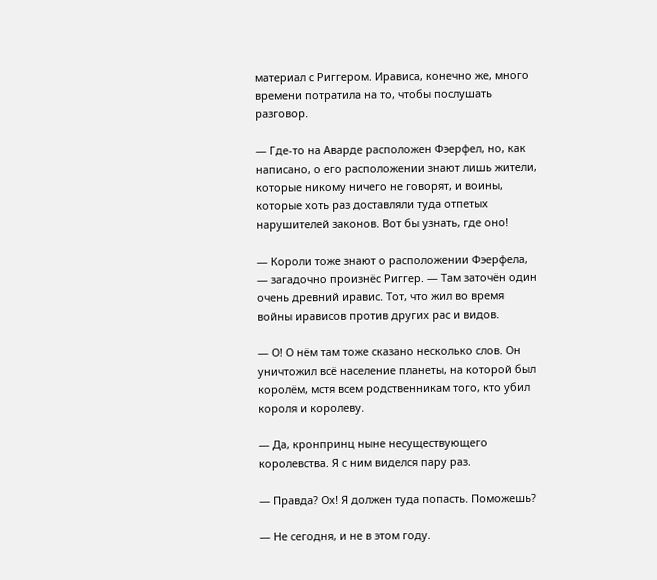материал с Риггером. Ирависа, конечно же, много времени потратила на то, чтобы послушать разговор.

— Где-то на Аварде расположен Фэерфел, но, как написано, о его расположении знают лишь жители, которые никому ничего не говорят, и воины, которые хоть раз доставляли туда отпетых нарушителей законов. Вот бы узнать, где оно!

— Короли тоже знают о расположении Фэерфела, — загадочно произнёс Риггер. — Там заточён один очень древний иравис. Тот, что жил во время войны ирависов против других рас и видов.

— О! О нём там тоже сказано несколько слов. Он уничтожил всё население планеты, на которой был королём, мстя всем родственникам того, кто убил короля и королеву.

— Да, кронпринц ныне несуществующего королевства. Я с ним виделся пару раз.

— Правда? Ох! Я должен туда попасть. Поможешь?

— Не сегодня, и не в этом году.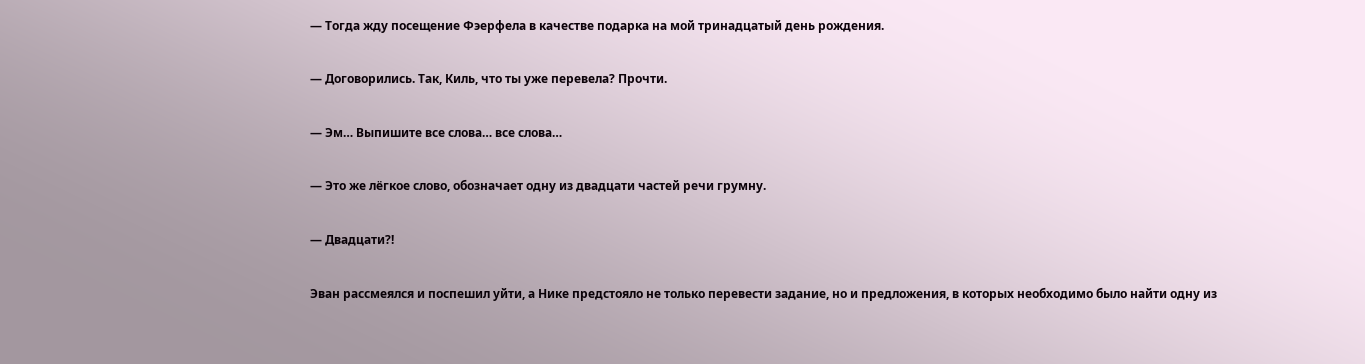— Тогда жду посещение Фэерфела в качестве подарка на мой тринадцатый день рождения.

— Договорились. Так, Киль, что ты уже перевела? Прочти.

— Эм… Выпишите все слова… все слова…

— Это же лёгкое слово, обозначает одну из двадцати частей речи грумну.

— Двадцати?!

Эван рассмеялся и поспешил уйти, а Нике предстояло не только перевести задание, но и предложения, в которых необходимо было найти одну из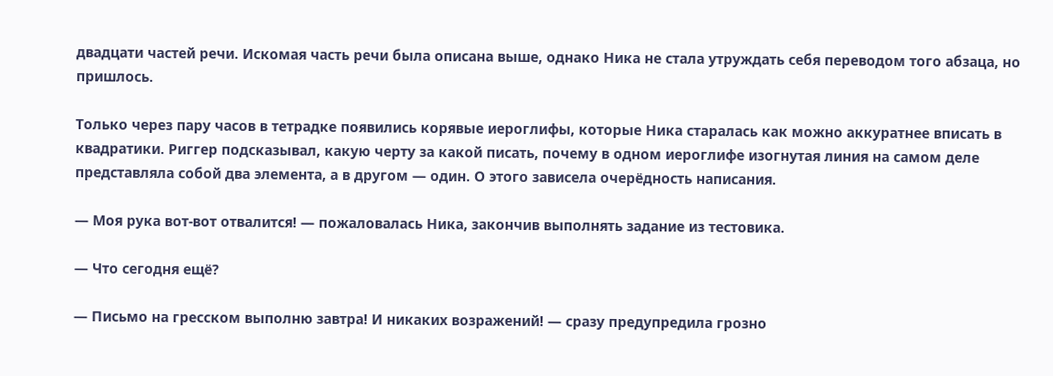двадцати частей речи. Искомая часть речи была описана выше, однако Ника не стала утруждать себя переводом того абзаца, но пришлось.

Только через пару часов в тетрадке появились корявые иероглифы, которые Ника старалась как можно аккуратнее вписать в квадратики. Риггер подсказывал, какую черту за какой писать, почему в одном иероглифе изогнутая линия на самом деле представляла собой два элемента, а в другом — один. О этого зависела очерёдность написания.

— Моя рука вот-вот отвалится! — пожаловалась Ника, закончив выполнять задание из тестовика.

— Что сегодня ещё?

— Письмо на гресском выполню завтра! И никаких возражений! — сразу предупредила грозно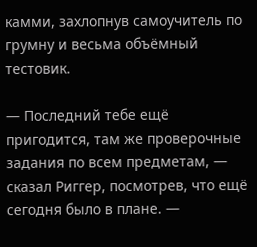камми, захлопнув самоучитель по грумну и весьма объёмный тестовик.

— Последний тебе ещё пригодится, там же проверочные задания по всем предметам, — сказал Риггер, посмотрев, что ещё сегодня было в плане. —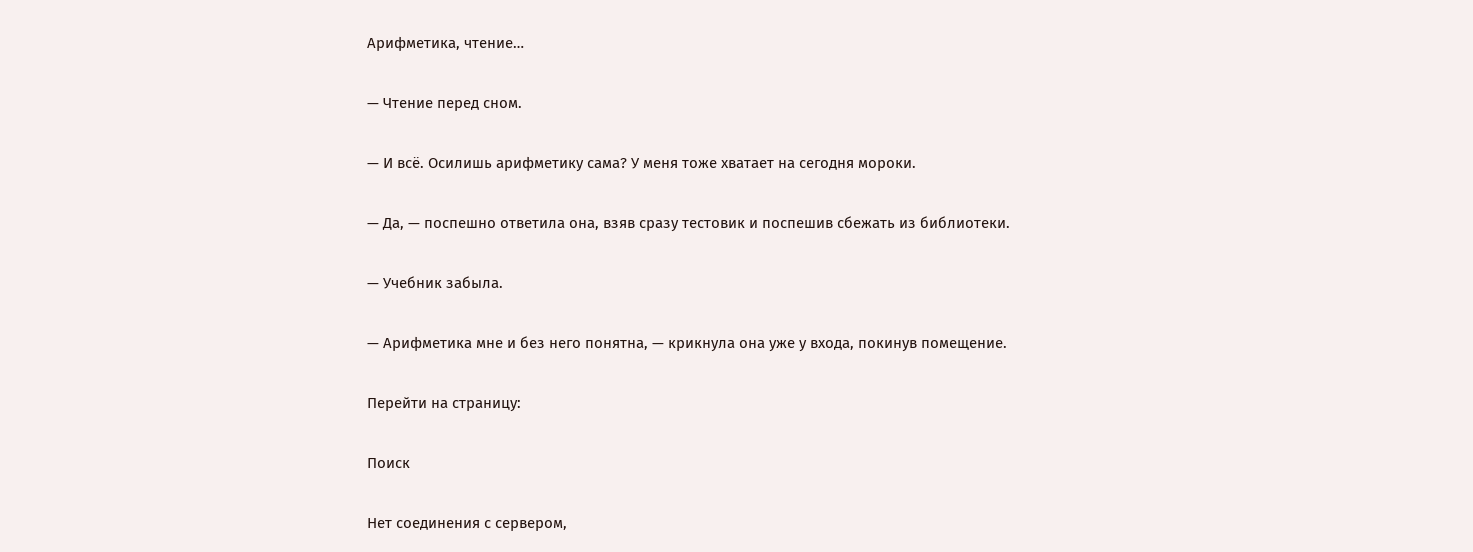Арифметика, чтение…

— Чтение перед сном.

— И всё. Осилишь арифметику сама? У меня тоже хватает на сегодня мороки.

— Да, — поспешно ответила она, взяв сразу тестовик и поспешив сбежать из библиотеки.

— Учебник забыла.

— Арифметика мне и без него понятна, — крикнула она уже у входа, покинув помещение.

Перейти на страницу:

Поиск

Нет соединения с сервером,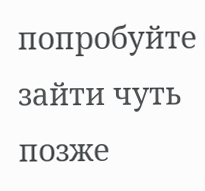попробуйте зайти чуть позже